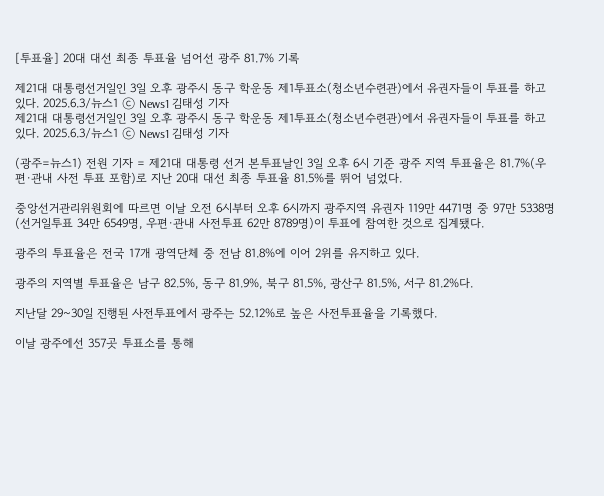[투표율] 20대 대선 최종 투표율 넘어선 광주 81.7% 기록

제21대 대통령선거일인 3일 오후 광주시 동구 학운동 제1투표소(청소년수련관)에서 유권자들이 투표를 하고 있다. 2025.6.3/뉴스1 ⓒ News1 김태성 기자
제21대 대통령선거일인 3일 오후 광주시 동구 학운동 제1투표소(청소년수련관)에서 유권자들이 투표를 하고 있다. 2025.6.3/뉴스1 ⓒ News1 김태성 기자

(광주=뉴스1) 전원 기자 = 제21대 대통령 선거 본투표날인 3일 오후 6시 기준 광주 지역 투표율은 81.7%(우편·관내 사전 투표 포함)로 지난 20대 대선 최종 투표율 81.5%를 뛰어 넘었다.

중앙선거관리위원회에 따르면 이날 오전 6시부터 오후 6시까지 광주지역 유권자 119만 4471명 중 97만 5338명(선거일투표 34만 6549명, 우편·관내 사전투표 62만 8789명)이 투표에 참여한 것으로 집계됐다.

광주의 투표율은 전국 17개 광역단체 중 전남 81.8%에 이어 2위를 유지하고 있다.

광주의 지역별 투표율은 남구 82.5%, 동구 81.9%, 북구 81.5%, 광산구 81.5%, 서구 81.2%다.

지난달 29~30일 진행된 사전투표에서 광주는 52.12%로 높은 사전투표율을 기록했다.

이날 광주에선 357곳 투표소를 통해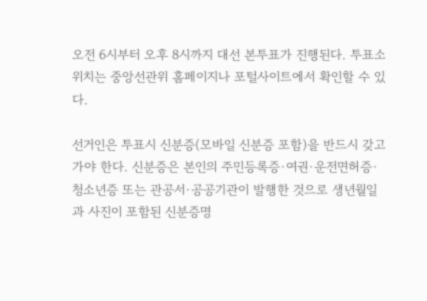오전 6시부터 오후 8시까지 대선 본투표가 진행된다. 투표소 위치는 중앙선관위 홈페이지나 포털사이트에서 확인할 수 있다.

선거인은 투표시 신분증(모바일 신분증 포함)을 반드시 갖고 가야 한다. 신분증은 본인의 주민등록증·여권·운전면허증·청소년증 또는 관공서·공공기관이 발행한 것으로 생년월일과 사진이 포함된 신분증명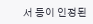서 등이 인정된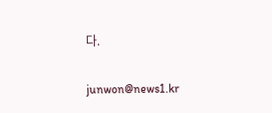다.

junwon@news1.kr